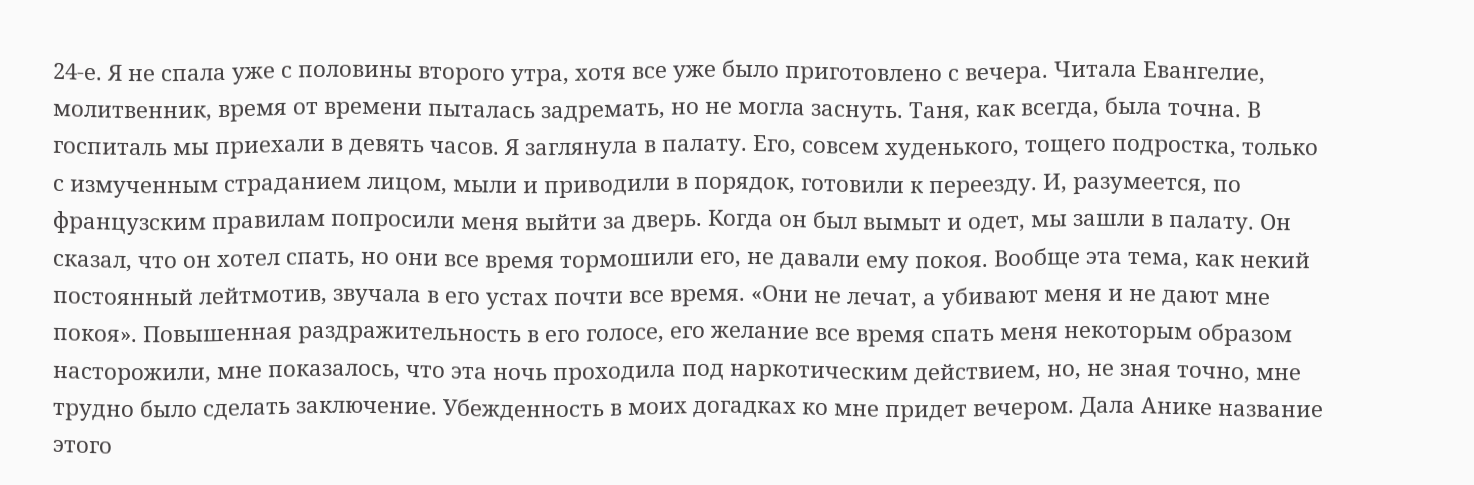24-е. Я не спала уже с половины второго утра, хотя все уже было приготовлено с вечера. Читала Евангелие, молитвенник, время от времени пыталась задремать, но не могла заснуть. Таня, как всегда, была точна. В госпиталь мы приехали в девять часов. Я заглянула в палату. Его, совсем худенького, тощего подростка, только с измученным страданием лицом, мыли и приводили в порядок, готовили к переезду. И, разумеется, по французским правилам попросили меня выйти за дверь. Когда он был вымыт и одет, мы зашли в палату. Он сказал, что он хотел спать, но они все время тормошили его, не давали ему покоя. Вообще эта тема, как некий постоянный лейтмотив, звучала в его устах почти все время. «Они не лечат, а убивают меня и не дают мне покоя». Повышенная раздражительность в его голосе, его желание все время спать меня некоторым образом насторожили, мне показалось, что эта ночь проходила под наркотическим действием, но, не зная точно, мне трудно было сделать заключение. Убежденность в моих догадках ко мне придет вечером. Дала Анике название этого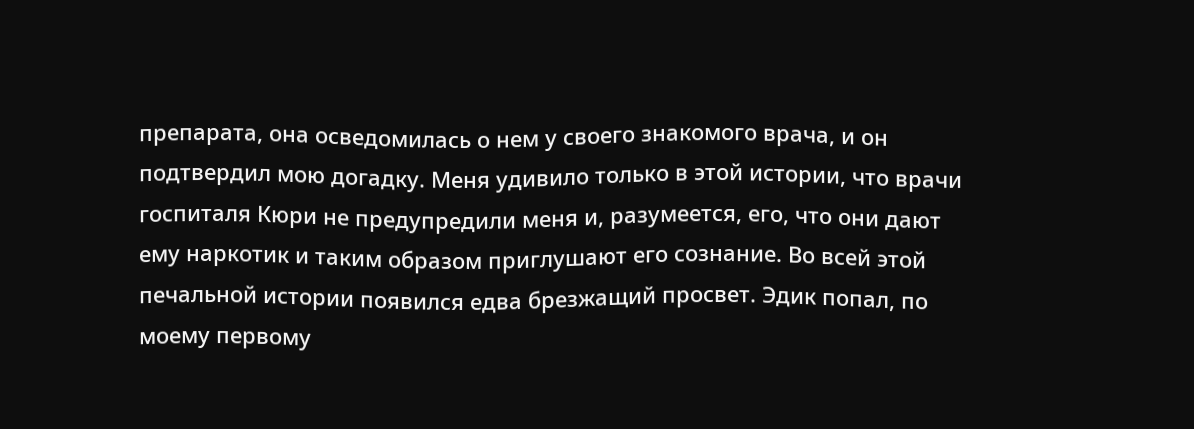препарата, она осведомилась о нем у своего знакомого врача, и он подтвердил мою догадку. Меня удивило только в этой истории, что врачи госпиталя Кюри не предупредили меня и, разумеется, его, что они дают ему наркотик и таким образом приглушают его сознание. Во всей этой печальной истории появился едва брезжащий просвет. Эдик попал, по моему первому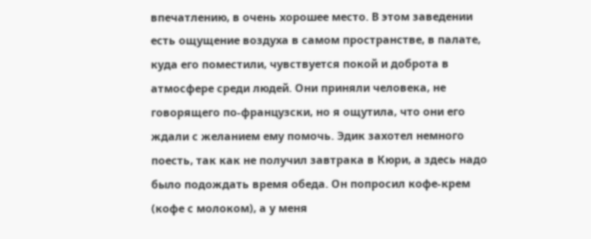впечатлению, в очень хорошее место. В этом заведении есть ощущение воздуха в самом пространстве, в палате, куда его поместили, чувствуется покой и доброта в атмосфере среди людей. Они приняли человека, не говорящего по-французски, но я ощутила, что они его ждали с желанием ему помочь. Эдик захотел немного поесть, так как не получил завтрака в Кюри, а здесь надо было подождать время обеда. Он попросил кофе-крем (кофе с молоком), а у меня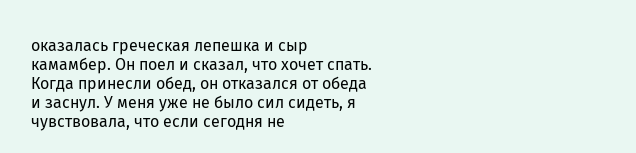оказалась греческая лепешка и сыр камамбер. Он поел и сказал, что хочет спать. Когда принесли обед, он отказался от обеда и заснул. У меня уже не было сил сидеть, я чувствовала, что если сегодня не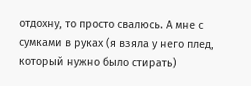отдохну, то просто свалюсь. А мне с сумками в руках (я взяла у него плед, который нужно было стирать)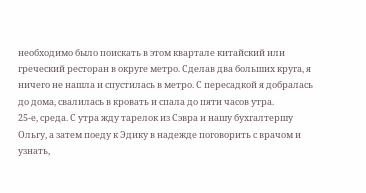необходимо было поискать в этом квартале китайский или греческий ресторан в округе метро. Сделав два больших круга, я ничего не нашла и спустилась в метро. С пересадкой я добралась до дома, свалилась в кровать и спала до пяти часов утра.
25-е, среда. С утра жду тарелок из Сэвра и нашу бухгалтершу Ольгу, а затем поеду к Эдику в надежде поговорить с врачом и узнать,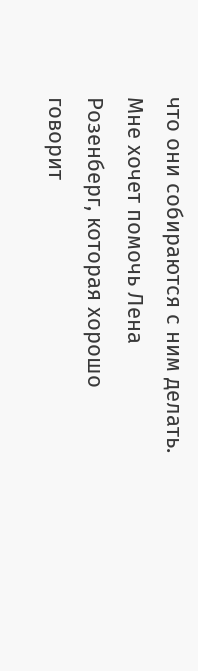что они собираются с ним делать. Мне хочет помочь Лена Розенберг, которая хорошо говорит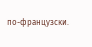по-французски.